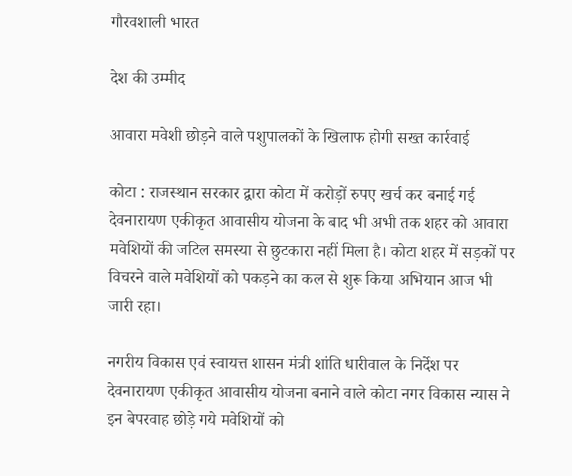गौरवशाली भारत

देश की उम्मीद

आवारा मवेशी छोड़ने वाले पशुपालकों के खिलाफ होगी सख्त कार्रवाई

कोटा : राजस्थान सरकार द्वारा कोटा में करोड़ों रुपए खर्च कर बनाई गई देवनारायण एकीकृत आवासीय योजना के बाद भी अभी तक शहर को आवारा मवेशियों की जटिल समस्या से छुटकारा नहीं मिला है। कोटा शहर में सड़कों पर विचरने वाले मवेशियों को पकड़ने का कल से शुरू किया अभियान आज भी जारी रहा।

नगरीय विकास एवं स्वायत्त शासन मंत्री शांति धारीवाल के निर्देश पर देवनारायण एकीकृत आवासीय योजना बनाने वाले कोटा नगर विकास न्यास ने इन बेपरवाह छोड़े गये मवेशियों को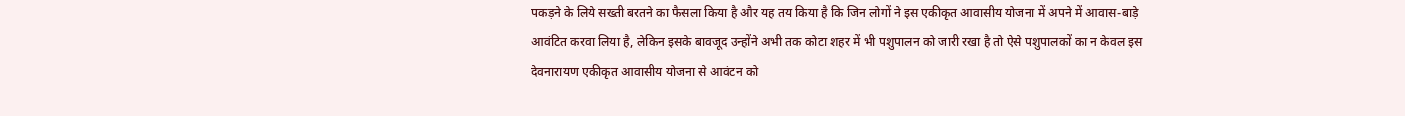पकड़ने के लिये सख्ती बरतने का फैसला किया है और यह तय किया है कि जिन लोगों ने इस एकीकृत आवासीय योजना में अपने में आवास-बाड़े आवंटित करवा लिया है, लेकिन इसके बावजूद उन्होंने अभी तक कोटा शहर में भी पशुपालन को जारी रखा है तो ऐसे पशुपालकों का न केवल इस देवनारायण एकीकृत आवासीय योजना से आवंटन को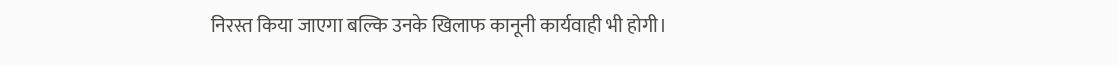निरस्त किया जाएगा बल्कि उनके खिलाफ कानूनी कार्यवाही भी होगी।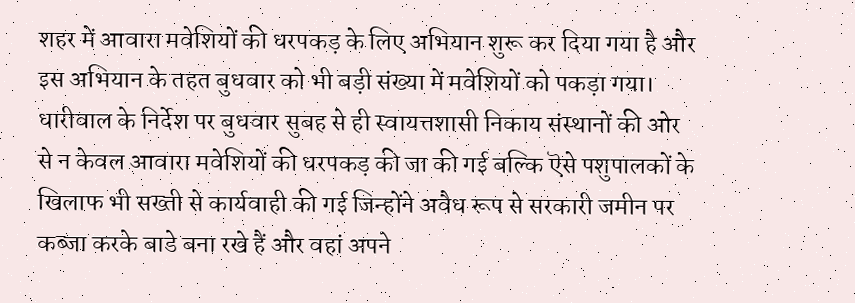शहर में आवारा मवेशियों की धरपकड़ के लिए अभियान शुरू कर दिया गया है और इस अभियान के तहत बुधवार को भी बड़ी संख्या में मवेशियों को पकड़ा गया। धारीवाल के निर्देश पर बुधवार सुबह से ही स्वायत्तशासी निकाय संस्थानों की ओर से न केवल आवारा मवेशियों की धरपकड़ की जा की गई बल्कि ऎसे पशुपालकों के खिलाफ भी सख्ती से कार्यवाही की गई जिन्होंने अवैध रूप से सरकारी जमीन पर कब्जा करके बाडे बना रखे हैं और वहां अपने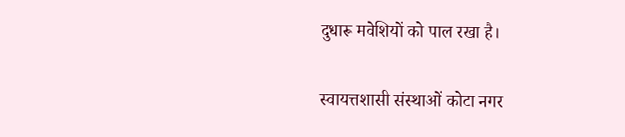दुधारू मवेशियों को पाल रखा है।

स्वायत्तशासी संस्थाओं कोटा नगर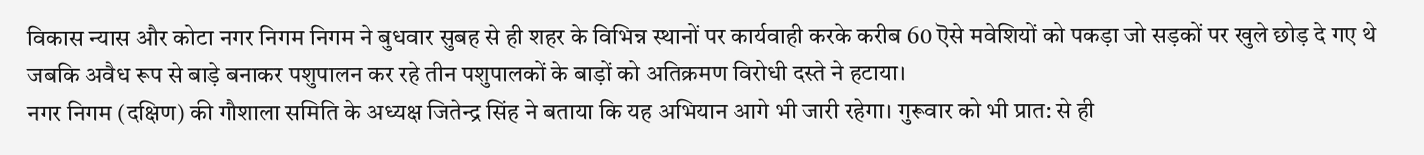विकास न्यास और कोटा नगर निगम निगम ने बुधवार सुबह से ही शहर के विभिन्न स्थानों पर कार्यवाही करके करीब 60 ऎसे मवेशियों को पकड़ा जो सड़कों पर खुले छोड़ दे गए थे जबकि अवैध रूप से बाड़े बनाकर पशुपालन कर रहे तीन पशुपालकों के बाड़ों को अतिक्रमण विरोधी दस्ते ने हटाया।
नगर निगम (दक्षिण) की गौशाला समिति के अध्यक्ष जितेन्द्र सिंह ने बताया कि यह अभियान आगे भी जारी रहेगा। गुरूवार को भी प्रात: से ही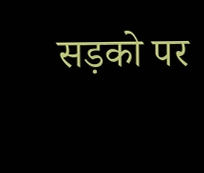सड़को पर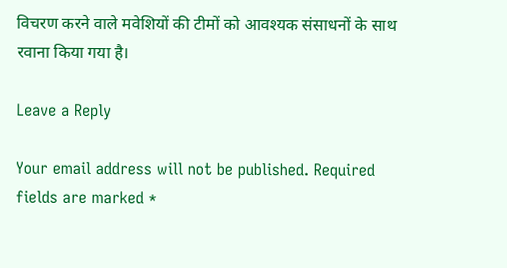विचरण करने वाले मवेशियों की टीमों को आवश्यक संसाधनों के साथ रवाना किया गया है।

Leave a Reply

Your email address will not be published. Required fields are marked *